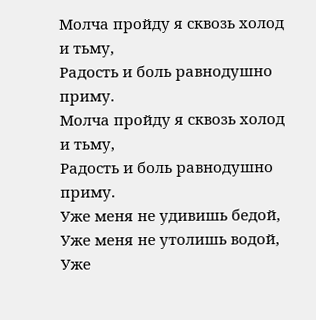Молча пройду я сквозь холод и тьму,
Радость и боль равнодушно приму.
Молча пройду я сквозь холод и тьму,
Радость и боль равнодушно приму.
Уже меня не удивишь бедой,
Уже меня не утолишь водой,
Уже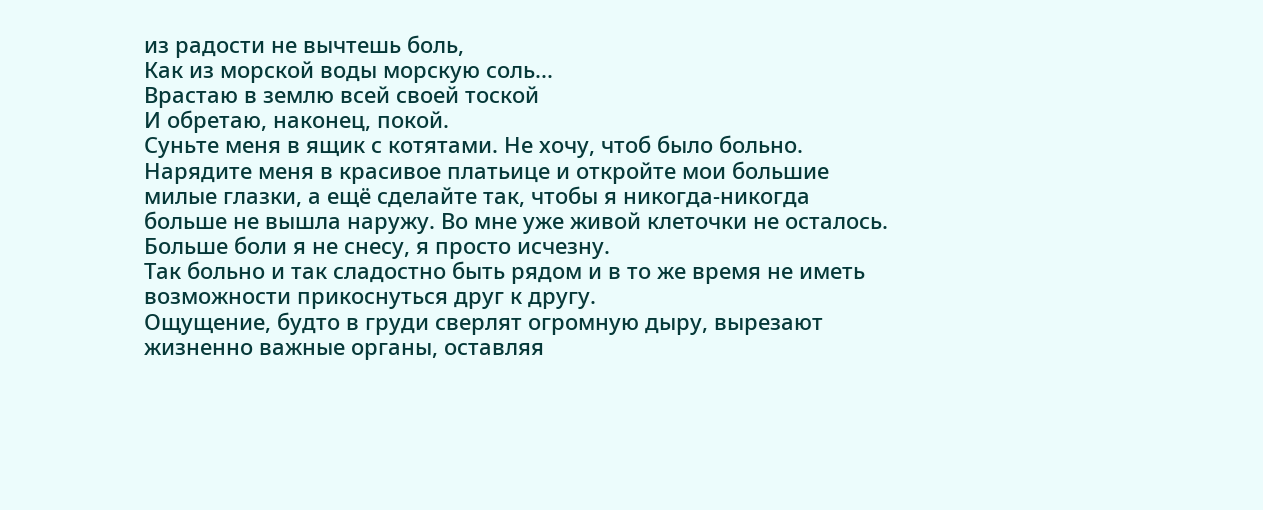из радости не вычтешь боль,
Как из морской воды морскую соль...
Врастаю в землю всей своей тоской
И обретаю, наконец, покой.
Суньте меня в ящик с котятами. Не хочу, чтоб было больно. Нарядите меня в красивое платьице и откройте мои большие милые глазки, а ещё сделайте так, чтобы я никогда-никогда больше не вышла наружу. Во мне уже живой клеточки не осталось. Больше боли я не снесу, я просто исчезну.
Так больно и так сладостно быть рядом и в то же время не иметь возможности прикоснуться друг к другу.
Ощущение, будто в груди сверлят огромную дыру, вырезают жизненно важные органы, оставляя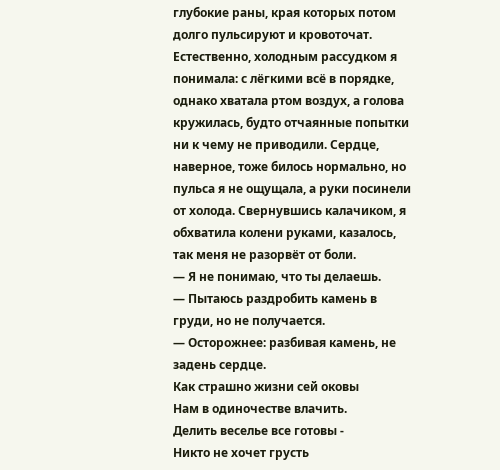глубокие раны, края которых потом долго пульсируют и кровоточат. Естественно, холодным рассудком я понимала: с лёгкими всё в порядке, однако хватала ртом воздух, а голова кружилась, будто отчаянные попытки ни к чему не приводили. Сердце, наверное, тоже билось нормально, но пульса я не ощущала, а руки посинели от холода. Свернувшись калачиком, я обхватила колени руками, казалось, так меня не разорвёт от боли.
— Я не понимаю, что ты делаешь.
— Пытаюсь раздробить камень в груди, но не получается.
— Осторожнее: разбивая камень, не задень сердце.
Как страшно жизни сей оковы
Нам в одиночестве влачить.
Делить веселье все готовы -
Никто не хочет грусть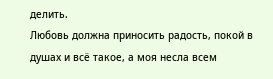делить.
Любовь должна приносить радость, покой в душах и всё такое, а моя несла всем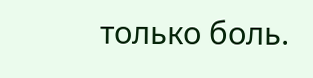только боль.